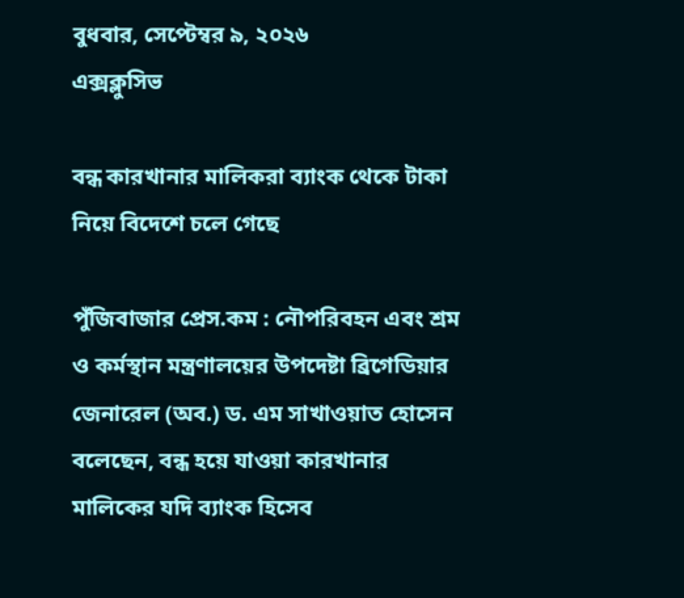বুধবার, সেপ্টেম্বর ৯, ২০২৬
এক্সক্লুসিভ

বন্ধ কারখানার মালিকরা ব্যাংক থেকে টাকা নিয়ে বিদেশে চলে গেছে

পুঁজিবাজার প্রেস.কম : নৌপরিবহন এবং শ্রম ও কর্মস্থান মন্ত্রণালয়ের উপদেষ্টা ব্রিগেডিয়ার জেনারেল (অব.) ড. এম সাখাওয়াত হোসেন বলেছেন, বন্ধ হয়ে যাওয়া কারখানার মালিকের যদি ব্যাংক হিসেব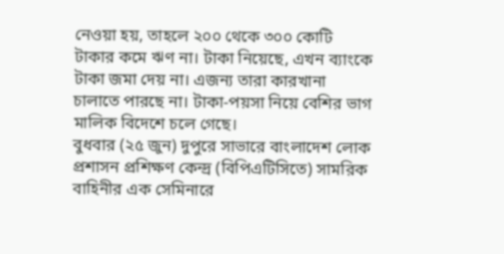নেওয়া হয়, তাহলে ২০০ থেকে ৩০০ কোটি টাকার কমে ঋণ না। টাকা নিয়েছে, এখন ব্যাংকে টাকা জমা দেয় না। এজন্য তারা কারখানা চালাতে পারছে না। টাকা-পয়সা নিয়ে বেশির ভাগ মালিক বিদেশে চলে গেছে।
বুধবার (২৫ জুন) দুপুরে সাভারে বাংলাদেশ লোক প্রশাসন প্রশিক্ষণ কেন্দ্র (বিপিএটিসিতে) সামরিক বাহিনীর এক সেমিনারে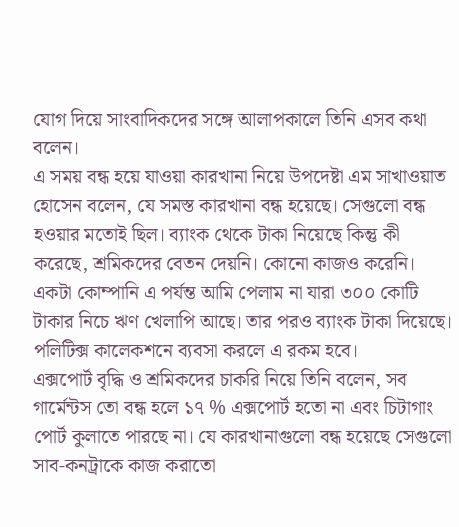যোগ দিয়ে সাংবাদিকদের সঙ্গে আলাপকালে তিনি এসব কথা বলেন।
এ সময় বন্ধ হয়ে যাওয়া কারখানা নিয়ে উপদেষ্টা এম সাখাওয়াত হোসেন বলেন, যে সমস্ত কারখানা বন্ধ হয়েছে। সেগুলো বন্ধ হওয়ার মতোই ছিল। ব্যাংক থেকে টাকা নিয়েছে কিন্তু কী করেছে, শ্রমিকদের বেতন দেয়নি। কোনো কাজও করেনি। একটা কোম্পানি এ পর্যন্ত আমি পেলাম না যারা ৩০০ কোটি টাকার নিচে ঋণ খেলাপি আছে। তার পরও ব্যাংক টাকা দিয়েছে। পলিটিক্স কালেকশনে ব্যবসা করলে এ রকম হবে।
এক্সপোর্ট বৃদ্ধি ও শ্রমিকদের চাকরি নিয়ে তিনি বলেন, সব গার্মেন্টস তো বন্ধ হলে ১৭ % এক্সপোর্ট হতো না এবং চিটাগাং পোর্ট কুলাতে পারছে না। যে কারখানাগুলো বন্ধ হয়েছে সেগুলো সাব-কনট্রাকে কাজ করাতো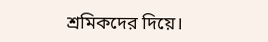শ্রমিকদের দিয়ে।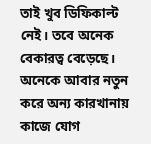তাই খুব ডিফিকাল্ট নেই। তবে অনেক বেকারত্ব বেড়েছে। অনেকে আবার নতুন করে অন্য কারখানায় কাজে যোগ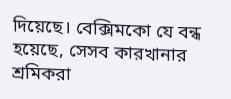দিয়েছে। বেক্সিমকো যে বন্ধ হয়েছে, সেসব কারখানার শ্রমিকরা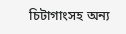চিটাগাংসহ অন্য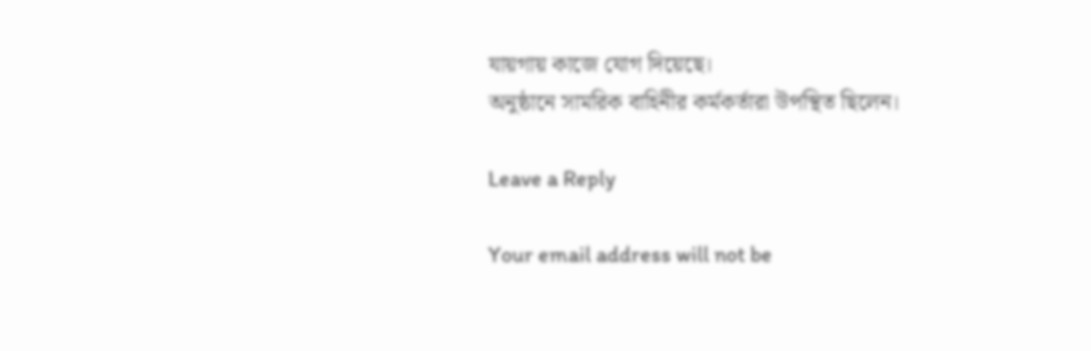যায়গায় কাজে যোগ দিয়েছে।
অনুষ্ঠানে সামরিক বাহিনীর কর্মকর্তারা উপস্থিত ছিলেন।

Leave a Reply

Your email address will not be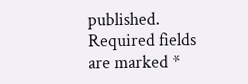published. Required fields are marked *